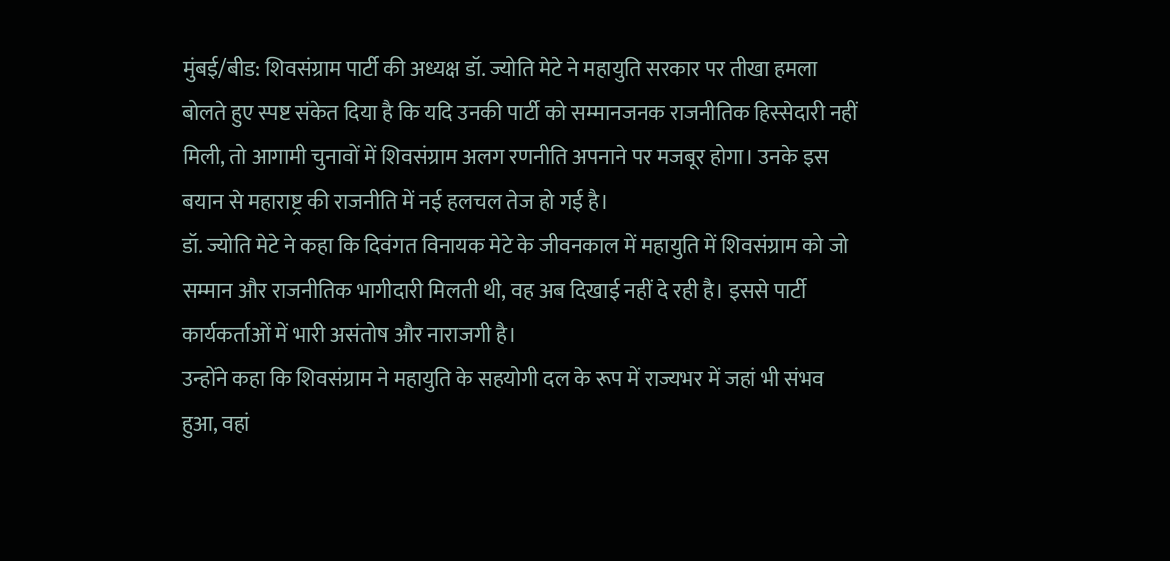मुंबई/बीड: शिवसंग्राम पार्टी की अध्यक्ष डॉ. ज्योति मेटे ने महायुति सरकार पर तीखा हमला बोलते हुए स्पष्ट संकेत दिया है कि यदि उनकी पार्टी को सम्मानजनक राजनीतिक हिस्सेदारी नहीं मिली, तो आगामी चुनावों में शिवसंग्राम अलग रणनीति अपनाने पर मजबूर होगा। उनके इस बयान से महाराष्ट्र की राजनीति में नई हलचल तेज हो गई है।
डॉ. ज्योति मेटे ने कहा कि दिवंगत विनायक मेटे के जीवनकाल में महायुति में शिवसंग्राम को जो सम्मान और राजनीतिक भागीदारी मिलती थी, वह अब दिखाई नहीं दे रही है। इससे पार्टी कार्यकर्ताओं में भारी असंतोष और नाराजगी है।
उन्होंने कहा कि शिवसंग्राम ने महायुति के सहयोगी दल के रूप में राज्यभर में जहां भी संभव हुआ, वहां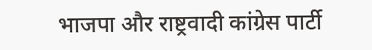भाजपा और राष्ट्रवादी कांग्रेस पार्टी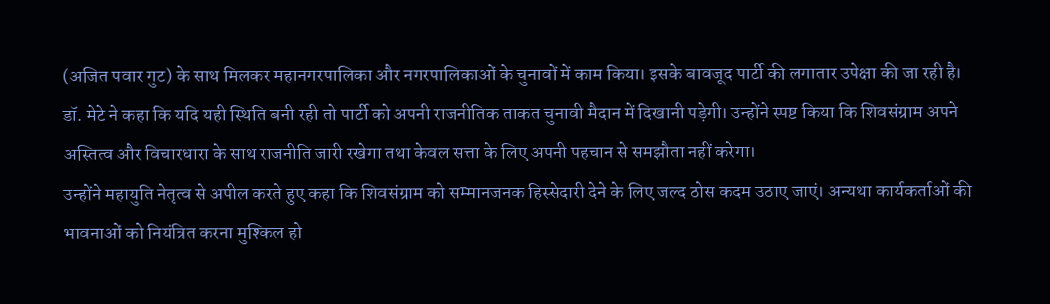(अजित पवार गुट) के साथ मिलकर महानगरपालिका और नगरपालिकाओं के चुनावों में काम किया। इसके बावजूद पार्टी की लगातार उपेक्षा की जा रही है।
डॉ. मेटे ने कहा कि यदि यही स्थिति बनी रही तो पार्टी को अपनी राजनीतिक ताकत चुनावी मैदान में दिखानी पड़ेगी। उन्होंने स्पष्ट किया कि शिवसंग्राम अपने अस्तित्व और विचारधारा के साथ राजनीति जारी रखेगा तथा केवल सत्ता के लिए अपनी पहचान से समझौता नहीं करेगा।
उन्होंने महायुति नेतृत्व से अपील करते हुए कहा कि शिवसंग्राम को सम्मानजनक हिस्सेदारी देने के लिए जल्द ठोस कदम उठाए जाएं। अन्यथा कार्यकर्ताओं की भावनाओं को नियंत्रित करना मुश्किल हो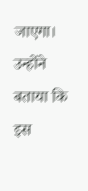जाएगा। उन्होंने बताया कि इस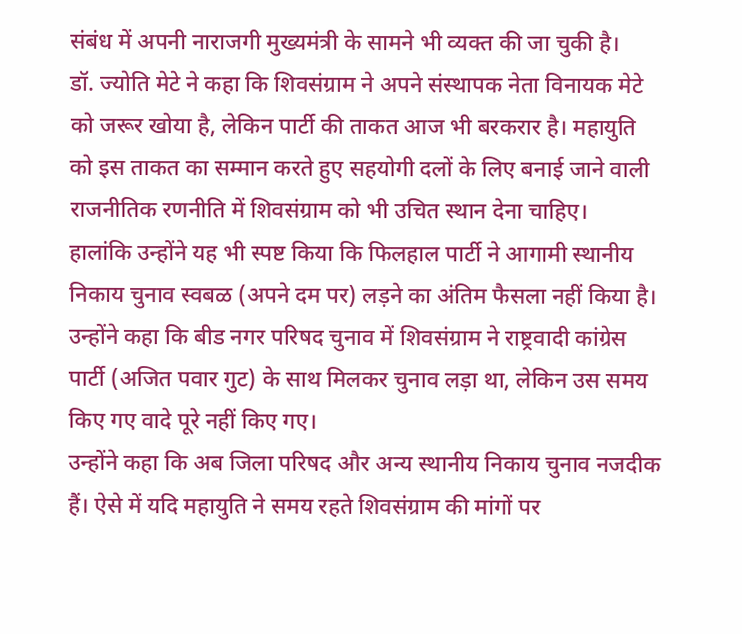संबंध में अपनी नाराजगी मुख्यमंत्री के सामने भी व्यक्त की जा चुकी है।
डॉ. ज्योति मेटे ने कहा कि शिवसंग्राम ने अपने संस्थापक नेता विनायक मेटे को जरूर खोया है, लेकिन पार्टी की ताकत आज भी बरकरार है। महायुति को इस ताकत का सम्मान करते हुए सहयोगी दलों के लिए बनाई जाने वाली राजनीतिक रणनीति में शिवसंग्राम को भी उचित स्थान देना चाहिए।
हालांकि उन्होंने यह भी स्पष्ट किया कि फिलहाल पार्टी ने आगामी स्थानीय निकाय चुनाव स्वबळ (अपने दम पर) लड़ने का अंतिम फैसला नहीं किया है। उन्होंने कहा कि बीड नगर परिषद चुनाव में शिवसंग्राम ने राष्ट्रवादी कांग्रेस पार्टी (अजित पवार गुट) के साथ मिलकर चुनाव लड़ा था, लेकिन उस समय किए गए वादे पूरे नहीं किए गए।
उन्होंने कहा कि अब जिला परिषद और अन्य स्थानीय निकाय चुनाव नजदीक हैं। ऐसे में यदि महायुति ने समय रहते शिवसंग्राम की मांगों पर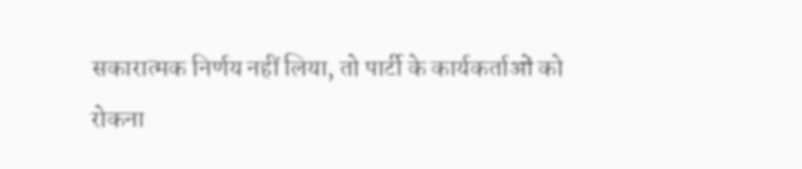सकारात्मक निर्णय नहीं लिया, तो पार्टी के कार्यकर्ताओं को रोकना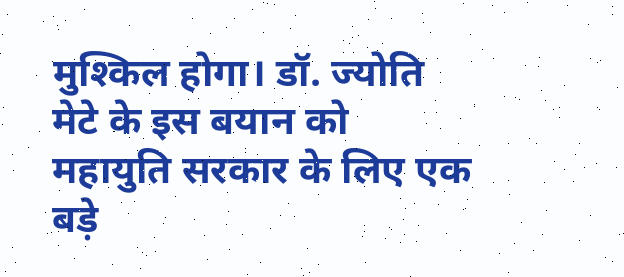मुश्किल होगा। डॉ. ज्योति मेटे के इस बयान को महायुति सरकार के लिए एक बड़े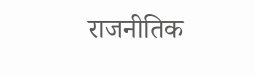राजनीतिक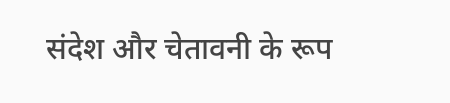संदेश और चेतावनी के रूप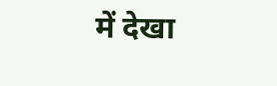में देखा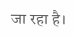जा रहा है।